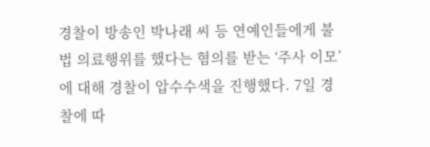경찰이 방송인 박나래 씨 등 연예인들에게 불법 의료행위를 했다는 혐의를 받는 ‘주사 이모’에 대해 경찰이 압수수색을 진행했다. 7일 경찰에 따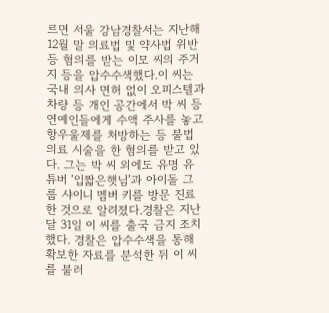르면 서울 강남경찰서는 지난해 12월 말 의료법 및 약사법 위반 등 혐의를 받는 이모 씨의 주거지 등을 압수수색했다.이 씨는 국내 의사 면허 없이 오피스텔과 차량 등 개인 공간에서 박 씨 등 연예인들에게 수액 주사를 놓고 항우울제를 처방하는 등 불법 의료 시술을 한 혐의를 받고 있다. 그는 박 씨 외에도 유명 유튜버 ‘입짧은햇님’과 아이돌 그룹 샤이니 멤버 키를 방문 진료한 것으로 알려졌다.경찰은 지난달 31일 이 씨를 출국 금지 조치했다. 경찰은 압수수색을 통해 확보한 자료를 분석한 뒤 이 씨를 불러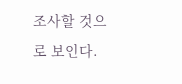조사할 것으로 보인다.